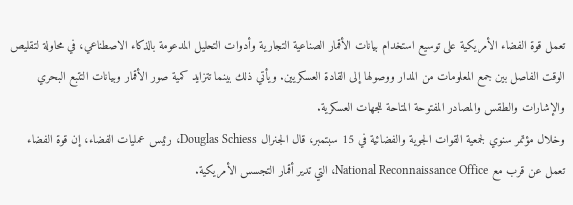تعمل قوة الفضاء الأمريكية على توسيع استخدام بيانات الأقمار الصناعية التجارية وأدوات التحليل المدعومة بالذكاء الاصطناعي، في محاولة لتقليص الوقت الفاصل بين جمع المعلومات من المدار ووصولها إلى القادة العسكريين. ويأتي ذلك بينما تتزايد كمية صور الأقمار وبيانات التتبع البحري والإشارات والطقس والمصادر المفتوحة المتاحة للجهات العسكرية.
وخلال مؤتمر سنوي لجمعية القوات الجوية والفضائية في 15 سبتمبر، قال الجنرال Douglas Schiess، رئيس عمليات الفضاء، إن قوة الفضاء تعمل عن قرب مع National Reconnaissance Office، التي تدير أقمار التجسس الأمريكية.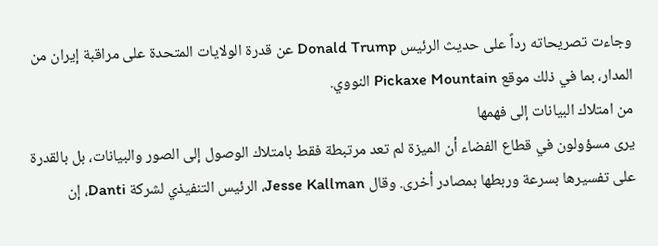وجاءت تصريحاته رداً على حديث الرئيس Donald Trump عن قدرة الولايات المتحدة على مراقبة إيران من المدار، بما في ذلك موقع Pickaxe Mountain النووي.
من امتلاك البيانات إلى فهمها
يرى مسؤولون في قطاع الفضاء أن الميزة لم تعد مرتبطة فقط بامتلاك الوصول إلى الصور والبيانات، بل بالقدرة على تفسيرها بسرعة وربطها بمصادر أخرى. وقال Jesse Kallman، الرئيس التنفيذي لشركة Danti، إن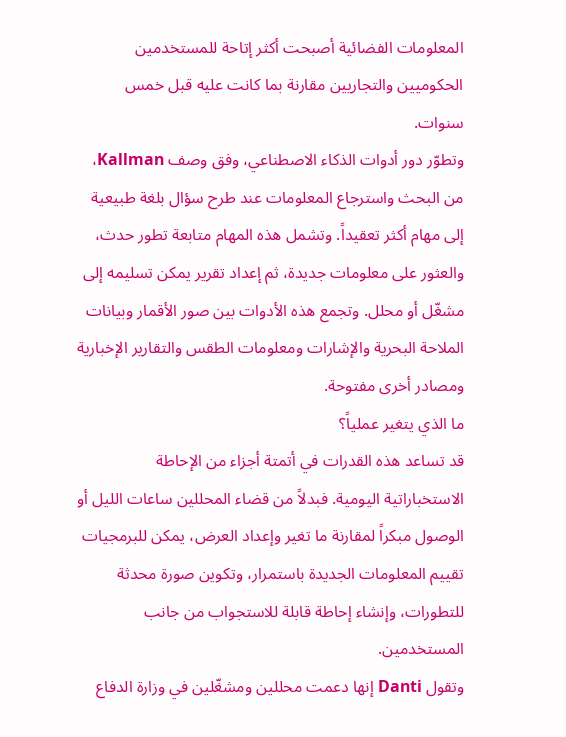المعلومات الفضائية أصبحت أكثر إتاحة للمستخدمين الحكوميين والتجاريين مقارنة بما كانت عليه قبل خمس سنوات.
وتطوّر دور أدوات الذكاء الاصطناعي، وفق وصف Kallman، من البحث واسترجاع المعلومات عند طرح سؤال بلغة طبيعية إلى مهام أكثر تعقيداً. وتشمل هذه المهام متابعة تطور حدث، والعثور على معلومات جديدة، ثم إعداد تقرير يمكن تسليمه إلى مشغّل أو محلل. وتجمع هذه الأدوات بين صور الأقمار وبيانات الملاحة البحرية والإشارات ومعلومات الطقس والتقارير الإخبارية ومصادر أخرى مفتوحة.
ما الذي يتغير عملياً؟
قد تساعد هذه القدرات في أتمتة أجزاء من الإحاطة الاستخباراتية اليومية. فبدلاً من قضاء المحللين ساعات الليل أو الوصول مبكراً لمقارنة ما تغير وإعداد العرض، يمكن للبرمجيات تقييم المعلومات الجديدة باستمرار، وتكوين صورة محدثة للتطورات، وإنشاء إحاطة قابلة للاستجواب من جانب المستخدمين.
وتقول Danti إنها دعمت محللين ومشغّلين في وزارة الدفاع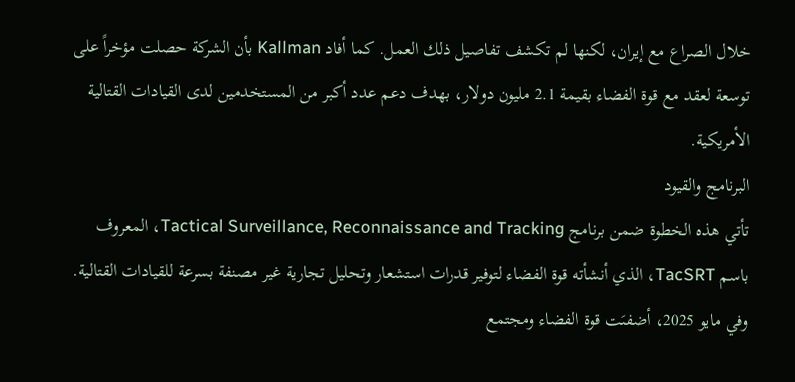خلال الصراع مع إيران، لكنها لم تكشف تفاصيل ذلك العمل. كما أفاد Kallman بأن الشركة حصلت مؤخراً على توسعة لعقد مع قوة الفضاء بقيمة 2.1 مليون دولار، بهدف دعم عدد أكبر من المستخدمين لدى القيادات القتالية الأمريكية.
البرنامج والقيود
تأتي هذه الخطوة ضمن برنامج Tactical Surveillance, Reconnaissance and Tracking، المعروف باسم TacSRT، الذي أنشأته قوة الفضاء لتوفير قدرات استشعار وتحليل تجارية غير مصنفة بسرعة للقيادات القتالية. وفي مايو 2025، أضفىَت قوة الفضاء ومجتمع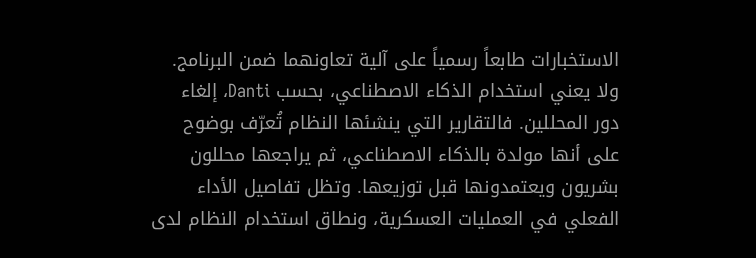الاستخبارات طابعاً رسمياً على آلية تعاونهما ضمن البرنامج.
ولا يعني استخدام الذكاء الاصطناعي، بحسب Danti، إلغاء دور المحللين. فالتقارير التي ينشئها النظام تُعرّف بوضوح على أنها مولدة بالذكاء الاصطناعي، ثم يراجعها محللون بشريون ويعتمدونها قبل توزيعها. وتظل تفاصيل الأداء الفعلي في العمليات العسكرية، ونطاق استخدام النظام لدى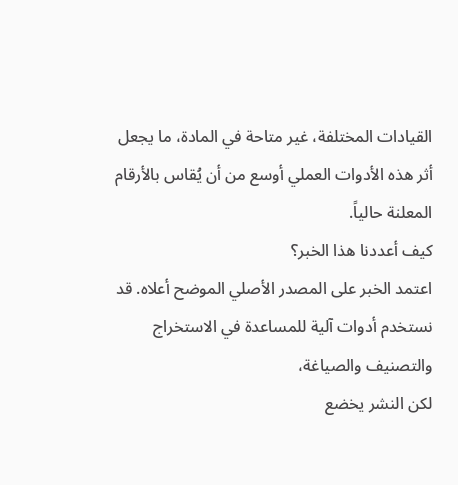القيادات المختلفة، غير متاحة في المادة، ما يجعل أثر هذه الأدوات العملي أوسع من أن يُقاس بالأرقام المعلنة حالياً.
كيف أعددنا هذا الخبر؟
اعتمد الخبر على المصدر الأصلي الموضح أعلاه. قد نستخدم أدوات آلية للمساعدة في الاستخراج والتصنيف والصياغة،
لكن النشر يخضع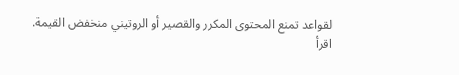لقواعد تمنع المحتوى المكرر والقصير أو الروتيني منخفض القيمة.
اقرأ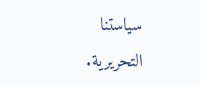سياستنا التحريرية.